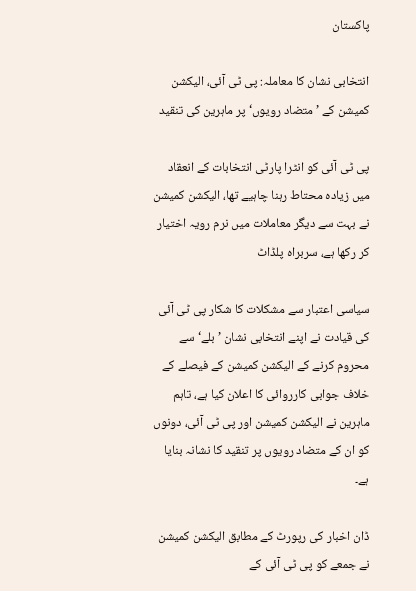پاکستان

انتخابی نشان کا معاملہ: پی ٹی آئی، الیکشن کمیشن کے ’متضاد رویوں‘ پر ماہرین کی تنقید

پی ٹی آئی کو انٹرا پارٹی انتخابات کے انعقاد میں زیادہ محتاط رہنا چاہیے تھا، الیکشن کمیشن نے بہت سے دیگر معاملات میں نرم رویہ اختیار کر رکھا ہے، سربراہ پلڈاٹ

سیاسی اعتبار سے مشکلات کا شکار پی ٹی آئی کی قیادت نے اپنے انتخابی نشان ’بلے‘ سے محروم کرنے کے الیکشن کمیشن کے فیصلے کے خلاف جوابی کارروائی کا اعلان کیا ہے، تاہم ماہرین نے الیکشن کمیشن اور پی ٹی آئی، دونوں کو ان کے متضاد رویوں پر تنقید کا نشانہ بنایا ہے۔

ڈان اخبار کی رپورٹ کے مطابق الیکشن کمیشن نے جمعے کو پی ٹی آئی کے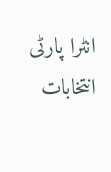انٹرا پارٹی انتخابات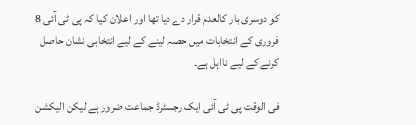کو دوسری بار کالعدم قرار دے دیا تھا اور اعلان کیا کہ پی ٹی آئی 8 فروری کے انتخابات میں حصہ لینے کے لیے انتخابی نشان حاصل کرنے کے لیے نااہل ہے۔

فی الوقت پی ٹی آئی ایک رجسٹرڈ جماعت ضرور ہے لیکن الیکشن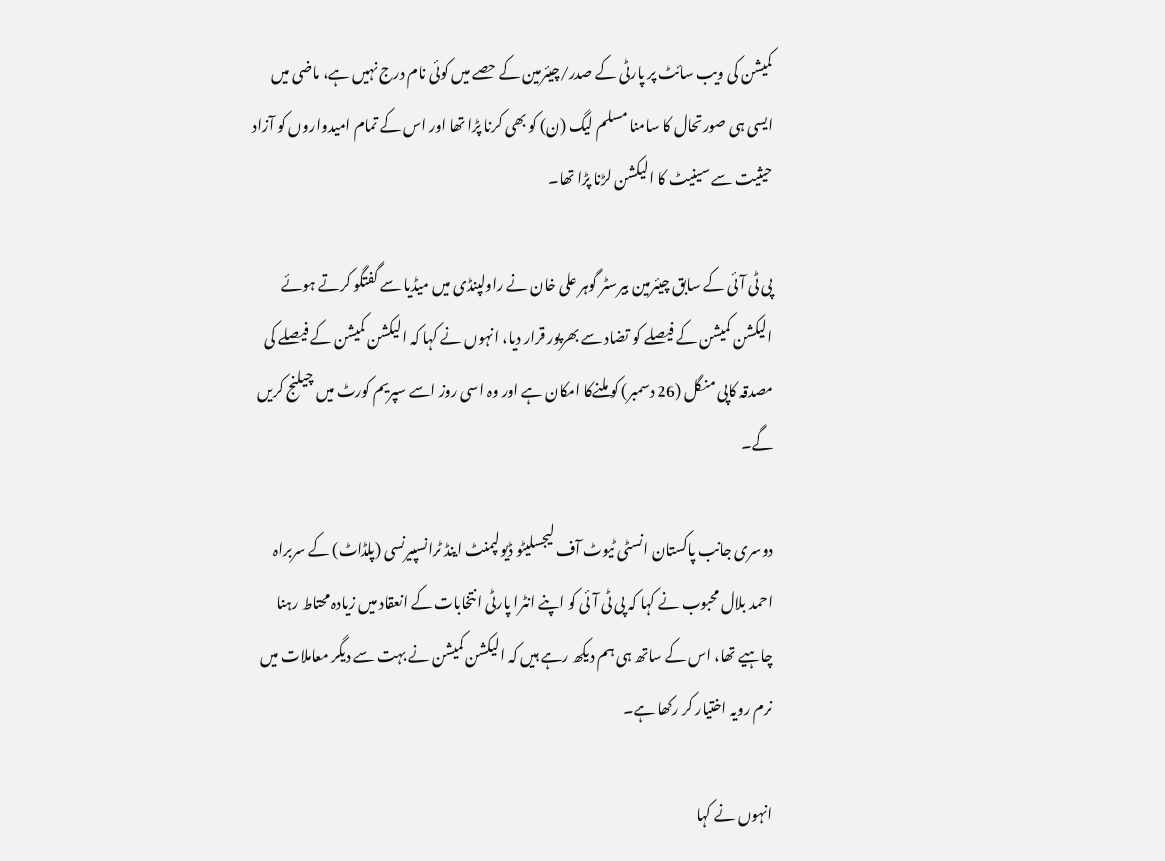کمیشن کی ویب سائٹ پر پارٹی کے صدر/چیئرمین کے حصے میں کوئی نام درج نہیں ہے، ماضی میں ایسی ہی صورتحال کا سامنا مسلم لیگ (ن) کو بھی کرنا پڑا تھا اور اس کے تمام امیدواروں کو آزاد حیثیت سے سینیٹ کا الیکشن لڑنا پڑا تھا۔

پی ٹی آئی کے سابق چیئرمین بیرسٹر گوہر علی خان نے راولپنڈی میں میڈیا سے گفتگو کرتے ہوئے الیکشن کمیشن کے فیصلے کو تضاد سے بھرپور قرار دیا، انہوں نے کہا کہ الیکشن کمیشن کے فیصلے کی مصدقہ کاپی منگل (26 دسمبر) کو ملنےکا امکان ہے اور وہ اسی روز اسے سپریم کورٹ میں چیلنج کریں گے۔

دوسری جانب پاکستان انسٹی ٹیوٹ آف لیجسلیٹو ڈیولپمنٹ اینڈ ٹرانسپیرنسی (پلڈاٹ) کے سربراہ احمد بلال محبوب نے کہا کہ پی ٹی آئی کو اپنے انٹرا پارٹی انتخابات کے انعقاد میں زیادہ محتاط رہنا چاہیے تھا، اس کے ساتھ ہی ہم دیکھ رہے ہیں کہ الیکشن کمیشن نے بہت سے دیگر معاملات میں نرم رویہ اختیار کر رکھا ہے۔

انہوں نے کہا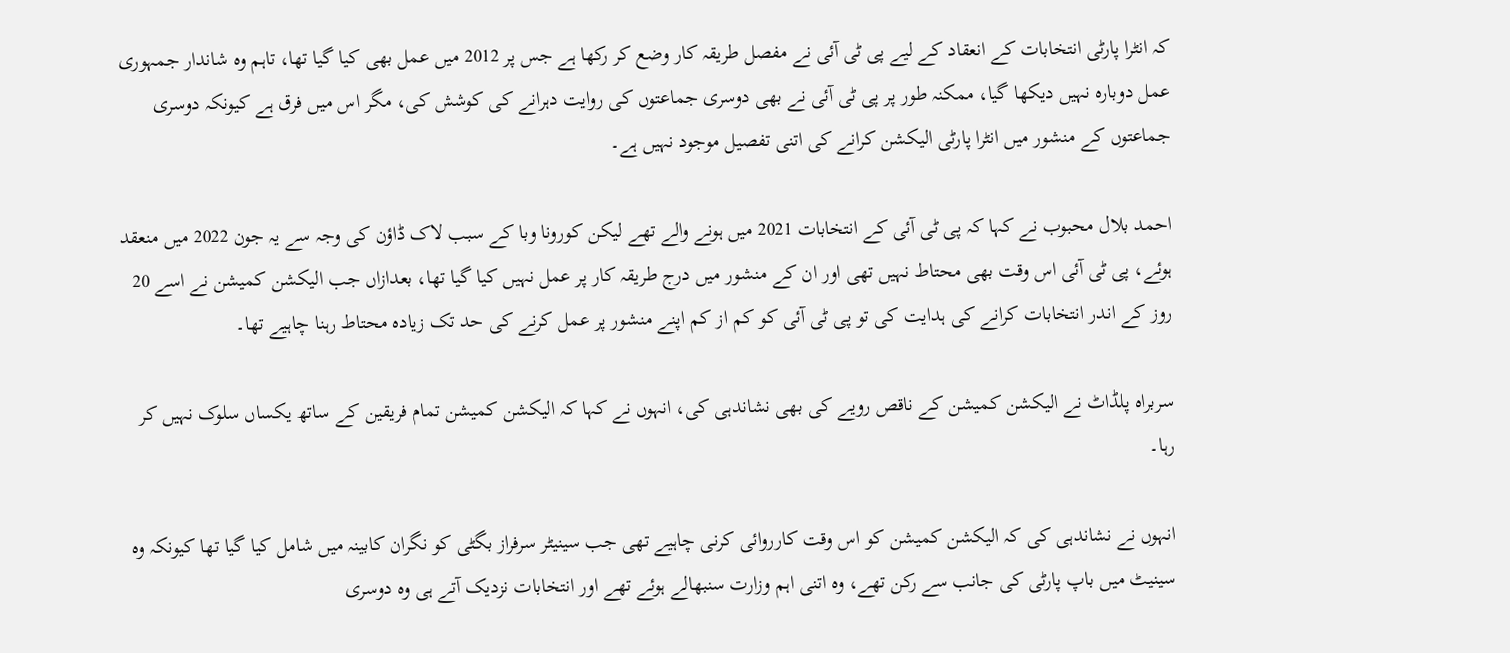کہ انٹرا پارٹی انتخابات کے انعقاد کے لیے پی ٹی آئی نے مفصل طریقہ کار وضع کر رکھا ہے جس پر 2012 میں عمل بھی کیا گیا تھا، تاہم وہ شاندار جمہوری عمل دوبارہ نہیں دیکھا گیا، ممکنہ طور پر پی ٹی آئی نے بھی دوسری جماعتوں کی روایت دہرانے کی کوشش کی، مگر اس میں فرق ہے کیونکہ دوسری جماعتوں کے منشور میں انٹرا پارٹی الیکشن کرانے کی اتنی تفصیل موجود نہیں ہے۔

احمد بلال محبوب نے کہا کہ پی ٹی آئی کے انتخابات 2021 میں ہونے والے تھے لیکن کورونا وبا کے سبب لاک ڈاؤن کی وجہ سے یہ جون 2022 میں منعقد ہوئے، پی ٹی آئی اس وقت بھی محتاط نہیں تھی اور ان کے منشور میں درج طریقہ کار پر عمل نہیں کیا گیا تھا، بعدازاں جب الیکشن کمیشن نے اسے 20 روز کے اندر انتخابات کرانے کی ہدایت کی تو پی ٹی آئی کو کم از کم اپنے منشور پر عمل کرنے کی حد تک زیادہ محتاط رہنا چاہیے تھا۔

سربراہ پلڈاٹ نے الیکشن کمیشن کے ناقص رویے کی بھی نشاندہی کی، انہوں نے کہا کہ الیکشن کمیشن تمام فریقین کے ساتھ یکساں سلوک نہیں کر رہا۔

انہوں نے نشاندہی کی کہ الیکشن کمیشن کو اس وقت کارروائی کرنی چاہیے تھی جب سینیٹر سرفراز بگٹی کو نگران کابینہ میں شامل کیا گیا تھا کیونکہ وہ سینیٹ میں باپ پارٹی کی جانب سے رکن تھے، وہ اتنی اہم وزارت سنبھالے ہوئے تھے اور انتخابات نزدیک آتے ہی وہ دوسری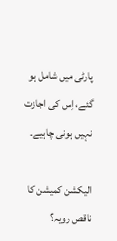پارٹی میں شامل ہو گئے، اِس کی اجازت نہیں ہونی چاہیے۔

الیکشن کمیشن کا ناقص رویہ؟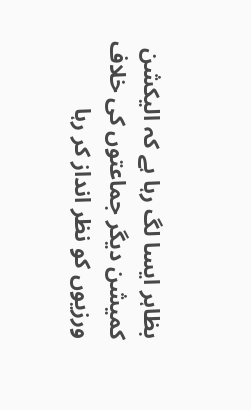بظاہر ایسا لگ رہا ہے کہ الیکشن کمیشن دیگر جماعتوں کی خلاف ورزیوں کو نظر انداز کر رہا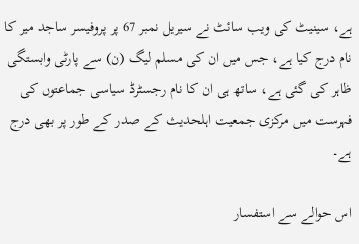ہے، سینیٹ کی ویب سائٹ نے سیریل نمبر 67 پر پروفیسر ساجد میر کا نام درج کیا ہے، جس میں ان کی مسلم لیگ (ن) سے پارٹی وابستگی ظاہر کی گئی ہے، ساتھ ہی ان کا نام رجسٹرڈ سیاسی جماعتوں کی فہرست میں مرکزی جمعیت اہلحدیث کے صدر کے طور پر بھی درج ہے۔

اس حوالے سے استفسار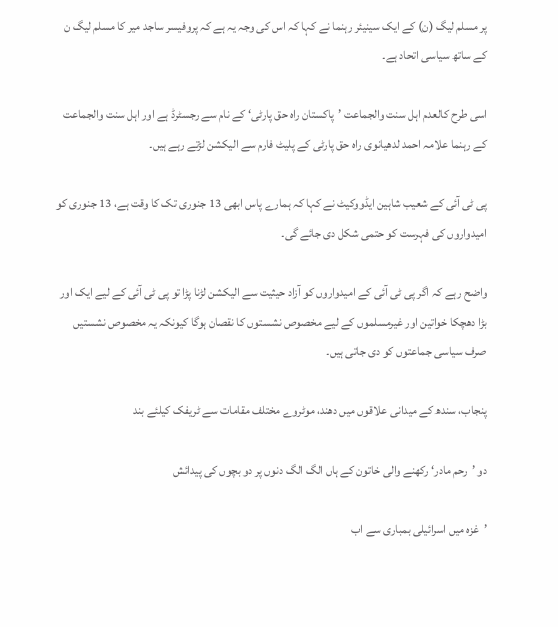پر مسلم لیگ (ن) کے ایک سینیئر رہنما نے کہا کہ اس کی وجہ یہ ہے کہ پروفیسر ساجد میر کا مسلم لیگ ن کے ساتھ سیاسی اتحاد ہے۔

اسی طرح کالعدم اہل سنت والجماعت ’پاکستان راہ حق پارٹی‘ کے نام سے رجسٹرڈ ہے اور اہل سنت والجماعت کے رہنما علامہ احمد لدھیانوی راہ حق پارٹی کے پلیٹ فارم سے الیکشن لڑتے رہے ہیں۔

پی ٹی آئی کے شعیب شاہین ایڈووکیٹ نے کہا کہ ہمارے پاس ابھی 13 جنوری تک کا وقت ہے، 13 جنوری کو امیدواروں کی فہرست کو حتمی شکل دی جائے گی۔

واضح رہے کہ اگر پی ٹی آئی کے امیدواروں کو آزاد حیثیت سے الیکشن لڑنا پڑا تو پی ٹی آئی کے لیے ایک اور بڑا دھچکا خواتین اور غیرمسلموں کے لیے مخصوص نشستوں کا نقصان ہوگا کیونکہ یہ مخصوص نشستیں صرف سیاسی جماعتوں کو دی جاتی ہیں۔

پنجاب، سندھ کے میدانی علاقوں میں دھند، موٹروے مختلف مقامات سے ٹریفک کیلئے بند

دو ’رحم مادر‘ رکھنے والی خاتون کے ہاں الگ الگ دنوں پر دو بچوں کی پیدائش

’غزہ میں اسرائیلی بمباری سے اب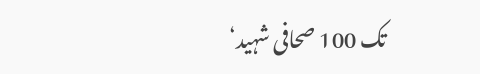تک 100 صحافی شہید‘